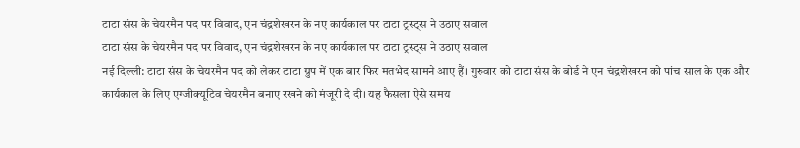टाटा संस के चेयरमैन पद पर विवाद, एन चंद्रशेखरन के नए कार्यकाल पर टाटा ट्रस्ट्स ने उठाए सवाल
टाटा संस के चेयरमैन पद पर विवाद, एन चंद्रशेखरन के नए कार्यकाल पर टाटा ट्रस्ट्स ने उठाए सवाल
नई दिल्ली: टाटा संस के चेयरमैन पद को लेकर टाटा ग्रुप में एक बार फिर मतभेद सामने आए हैं। गुरुवार को टाटा संस के बोर्ड ने एन चंद्रशेखरन को पांच साल के एक और कार्यकाल के लिए एग्जीक्यूटिव चेयरमैन बनाए रखने को मंजूरी दे दी। यह फैसला ऐसे समय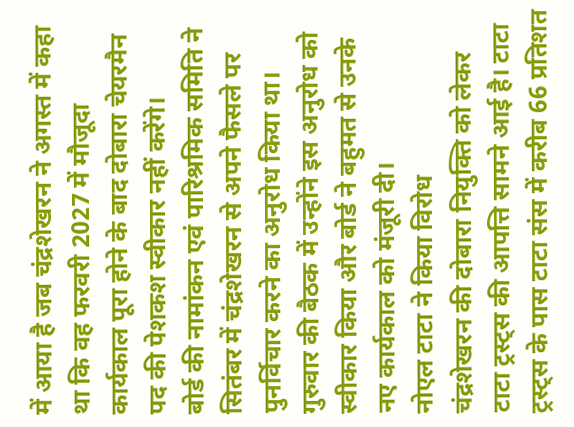में आया है जब चंद्रशेखरन ने अगस्त में कहा था कि वह फरवरी 2027 में मौजूदा कार्यकाल पूरा होने के बाद दोबारा चेयरमैन पद की पेशकश स्वीकार नहीं करेंगे।
बोर्ड की नामांकन एवं पारिश्रमिक समिति ने सितंबर में चंद्रशेखरन से अपने फैसले पर पुनर्विचार करने का अनुरोध किया था। गुरुवार की बैठक में उन्होंने इस अनुरोध को स्वीकार किया और बोर्ड ने बहुमत से उनके नए कार्यकाल को मंजूरी दी।
नोएल टाटा ने किया विरोध
चंद्रशेखरन की दोबारा नियुक्ति को लेकर टाटा ट्रस्ट्स की आपत्ति सामने आई है। टाटा ट्रस्ट्स के पास टाटा संस में करीब 66 प्रतिशत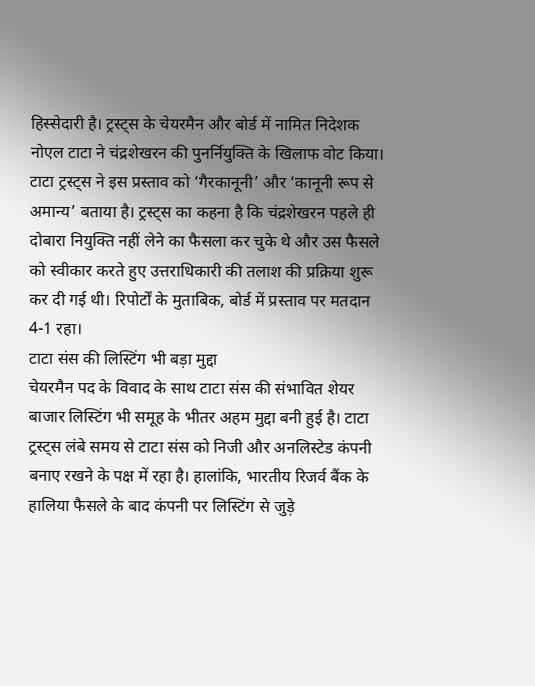हिस्सेदारी है। ट्रस्ट्स के चेयरमैन और बोर्ड में नामित निदेशक नोएल टाटा ने चंद्रशेखरन की पुनर्नियुक्ति के खिलाफ वोट किया।
टाटा ट्रस्ट्स ने इस प्रस्ताव को ‘गैरकानूनी’ और ‘कानूनी रूप से अमान्य’ बताया है। ट्रस्ट्स का कहना है कि चंद्रशेखरन पहले ही दोबारा नियुक्ति नहीं लेने का फैसला कर चुके थे और उस फैसले को स्वीकार करते हुए उत्तराधिकारी की तलाश की प्रक्रिया शुरू कर दी गई थी। रिपोर्टों के मुताबिक, बोर्ड में प्रस्ताव पर मतदान 4-1 रहा।
टाटा संस की लिस्टिंग भी बड़ा मुद्दा
चेयरमैन पद के विवाद के साथ टाटा संस की संभावित शेयर बाजार लिस्टिंग भी समूह के भीतर अहम मुद्दा बनी हुई है। टाटा ट्रस्ट्स लंबे समय से टाटा संस को निजी और अनलिस्टेड कंपनी बनाए रखने के पक्ष में रहा है। हालांकि, भारतीय रिजर्व बैंक के हालिया फैसले के बाद कंपनी पर लिस्टिंग से जुड़े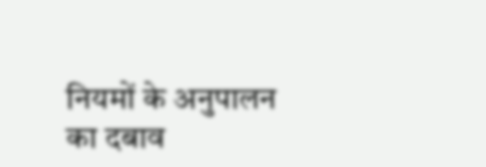नियमों के अनुपालन का दबाव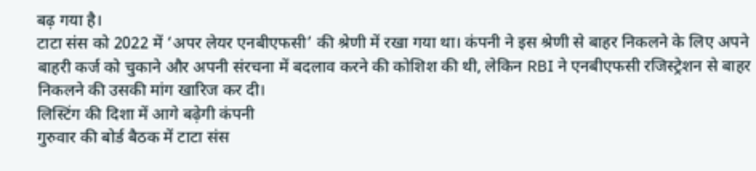बढ़ गया है।
टाटा संस को 2022 में ‘अपर लेयर एनबीएफसी’ की श्रेणी में रखा गया था। कंपनी ने इस श्रेणी से बाहर निकलने के लिए अपने बाहरी कर्ज को चुकाने और अपनी संरचना में बदलाव करने की कोशिश की थी, लेकिन RBI ने एनबीएफसी रजिस्ट्रेशन से बाहर निकलने की उसकी मांग खारिज कर दी।
लिस्टिंग की दिशा में आगे बढ़ेगी कंपनी
गुरुवार की बोर्ड बैठक में टाटा संस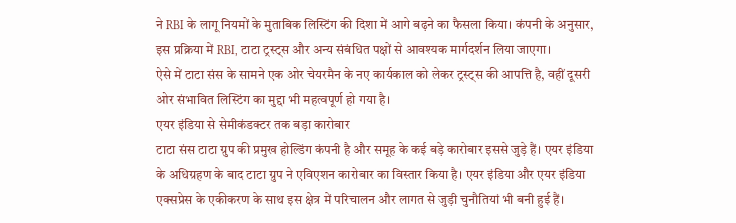ने RBI के लागू नियमों के मुताबिक लिस्टिंग की दिशा में आगे बढ़ने का फैसला किया। कंपनी के अनुसार, इस प्रक्रिया में RBI, टाटा ट्रस्ट्स और अन्य संबंधित पक्षों से आवश्यक मार्गदर्शन लिया जाएगा।
ऐसे में टाटा संस के सामने एक ओर चेयरमैन के नए कार्यकाल को लेकर ट्रस्ट्स की आपत्ति है, वहीं दूसरी ओर संभावित लिस्टिंग का मुद्दा भी महत्वपूर्ण हो गया है।
एयर इंडिया से सेमीकंडक्टर तक बड़ा कारोबार
टाटा संस टाटा ग्रुप की प्रमुख होल्डिंग कंपनी है और समूह के कई बड़े कारोबार इससे जुड़े हैं। एयर इंडिया के अधिग्रहण के बाद टाटा ग्रुप ने एविएशन कारोबार का विस्तार किया है। एयर इंडिया और एयर इंडिया एक्सप्रेस के एकीकरण के साथ इस क्षेत्र में परिचालन और लागत से जुड़ी चुनौतियां भी बनी हुई हैं।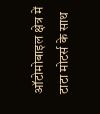ऑटोमोबाइल क्षेत्र में टाटा मोटर्स के साथ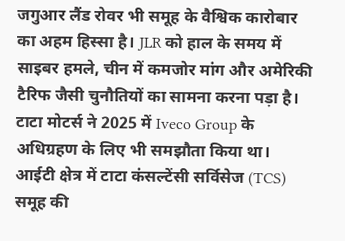जगुआर लैंड रोवर भी समूह के वैश्विक कारोबार का अहम हिस्सा है। JLR को हाल के समय में साइबर हमले, चीन में कमजोर मांग और अमेरिकी टैरिफ जैसी चुनौतियों का सामना करना पड़ा है। टाटा मोटर्स ने 2025 में Iveco Group के अधिग्रहण के लिए भी समझौता किया था।
आईटी क्षेत्र में टाटा कंसल्टेंसी सर्विसेज (TCS) समूह की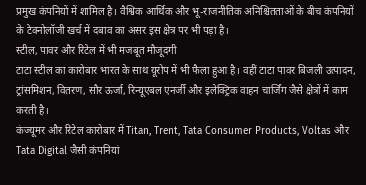प्रमुख कंपनियों में शामिल है। वैश्विक आर्थिक और भू-राजनीतिक अनिश्चितताओं के बीच कंपनियों के टेक्नोलॉजी खर्च में दबाव का असर इस क्षेत्र पर भी पड़ा है।
स्टील, पावर और रिटेल में भी मजबूत मौजूदगी
टाटा स्टील का कारोबार भारत के साथ यूरोप में भी फैला हुआ है। वहीं टाटा पावर बिजली उत्पादन, ट्रांसमिशन, वितरण, सौर ऊर्जा, रिन्यूएबल एनर्जी और इलेक्ट्रिक वाहन चार्जिंग जैसे क्षेत्रों में काम करती है।
कंज्यूमर और रिटेल कारोबार में Titan, Trent, Tata Consumer Products, Voltas और Tata Digital जैसी कंपनियां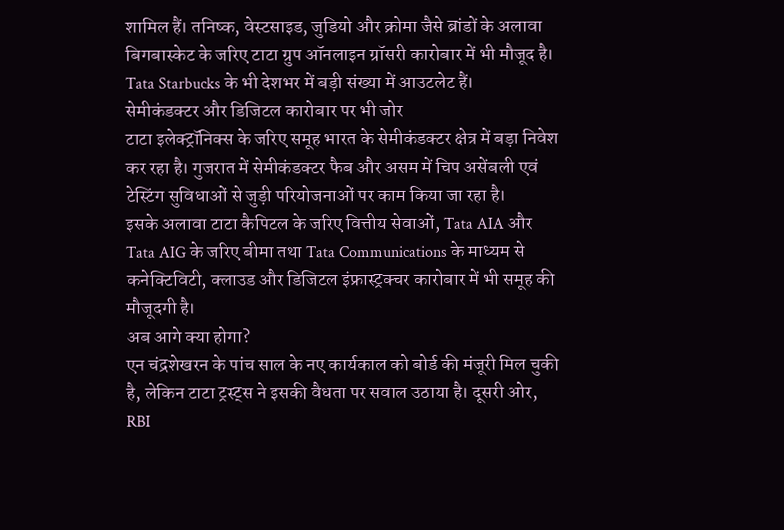शामिल हैं। तनिष्क, वेस्टसाइड, जुडियो और क्रोमा जैसे ब्रांडों के अलावा बिगबास्केट के जरिए टाटा ग्रुप ऑनलाइन ग्रॉसरी कारोबार में भी मौजूद है। Tata Starbucks के भी देशभर में बड़ी संख्या में आउटलेट हैं।
सेमीकंडक्टर और डिजिटल कारोबार पर भी जोर
टाटा इलेक्ट्रॉनिक्स के जरिए समूह भारत के सेमीकंडक्टर क्षेत्र में बड़ा निवेश कर रहा है। गुजरात में सेमीकंडक्टर फैब और असम में चिप असेंबली एवं टेस्टिंग सुविधाओं से जुड़ी परियोजनाओं पर काम किया जा रहा है।
इसके अलावा टाटा कैपिटल के जरिए वित्तीय सेवाओं, Tata AIA और Tata AIG के जरिए बीमा तथा Tata Communications के माध्यम से कनेक्टिविटी, क्लाउड और डिजिटल इंफ्रास्ट्रक्चर कारोबार में भी समूह की मौजूदगी है।
अब आगे क्या होगा?
एन चंद्रशेखरन के पांच साल के नए कार्यकाल को बोर्ड की मंजूरी मिल चुकी है, लेकिन टाटा ट्रस्ट्स ने इसकी वैधता पर सवाल उठाया है। दूसरी ओर, RBI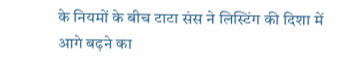के नियमों के बीच टाटा संस ने लिस्टिंग की दिशा में आगे बढ़ने का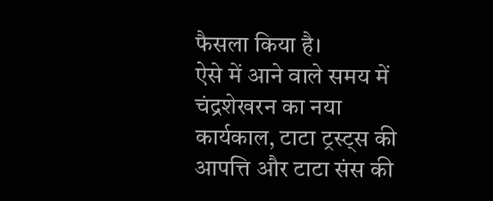फैसला किया है।
ऐसे में आने वाले समय में चंद्रशेखरन का नया कार्यकाल, टाटा ट्रस्ट्स की आपत्ति और टाटा संस की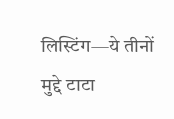लिस्टिंग—ये तीनों मुद्दे टाटा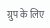ग्रुप के लिए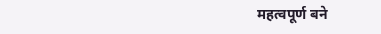महत्वपूर्ण बने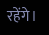रहेंगे।